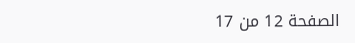الصفحة 12 من 17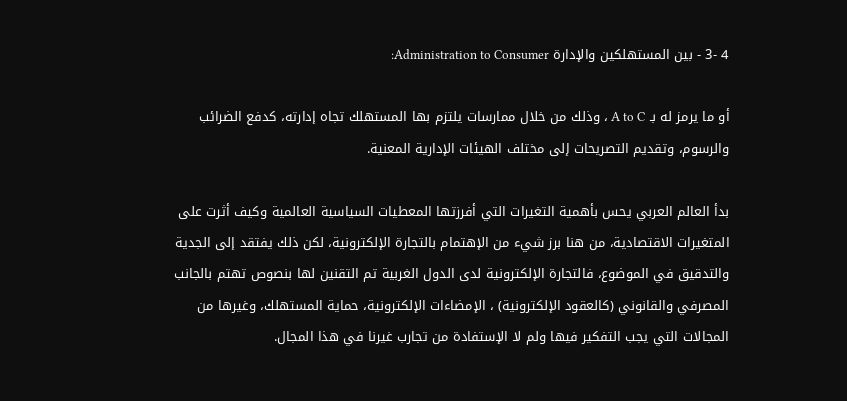4 -3 - بين المستهلكين والإدارة Administration to Consumer:

أو ما يرمز له بـ A to C ، وذلك من خلال ممارسات يلتزم بها المستهلك تجاه إدارته، كدفع الضرائب والرسوم، وتقديم التصريحات إلى مختلف الهيئات الإدارية المعنية.

بدأ العالم العربي يحس بأهمية التغيرات التي أفرزتها المعطيات السياسية العالمية وكيف أثرت على المتغيرات الاقتصادية، من هنا برز شيء من الإهتمام بالتجارة الإلكترونية، لكن ذلك يفتقد إلى الجدية والتدقيق في الموضوع، فالتجارة الإلكترونية لدى الدول الغربية تم التقنين لها بنصوص تهتم بالجانب المصرفي والقانوني (كالعقود الإلكترونية) ، الإمضاءات الإلكترونية، حماية المستهلك، وغيرها من المجالات التي يجب التفكير فيها ولم لا الإستفادة من تجارب غيرنا في هذا المجال.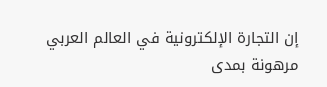إن التجارة الإلكترونية في العالم العربي مرهونة بمدى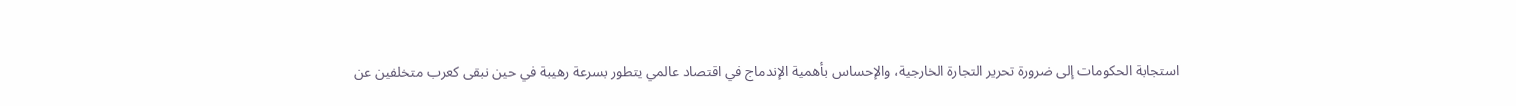استجابة الحكومات إلى ضرورة تحرير التجارة الخارجية، والإحساس بأهمية الإندماج في اقتصاد عالمي يتطور بسرعة رهيبة في حين نبقى كعرب متخلفين عن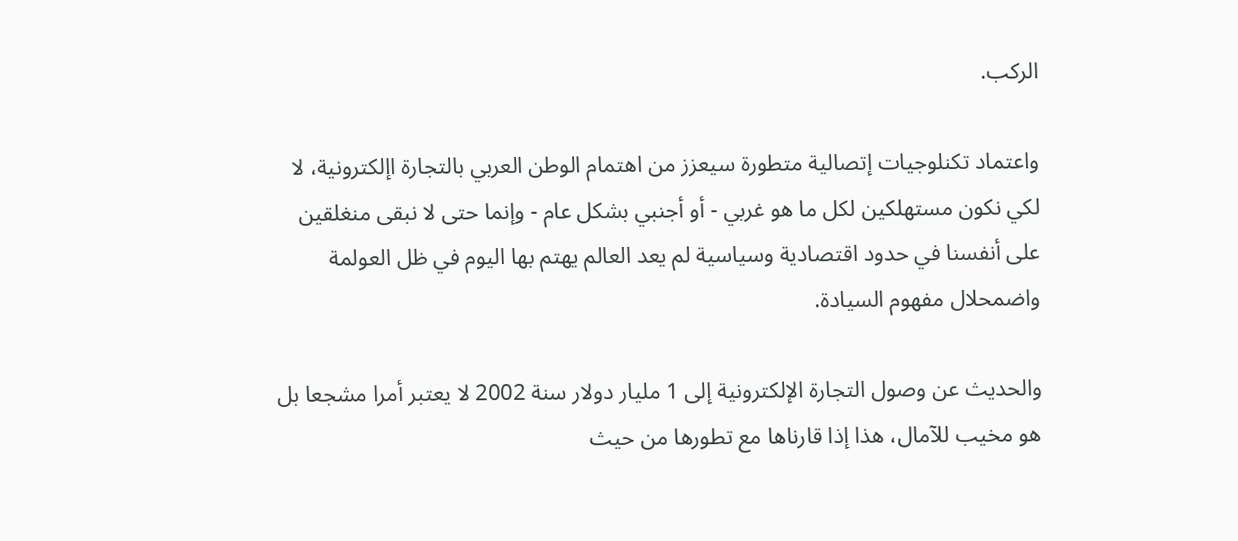الركب.

واعتماد تكنلوجيات إتصالية متطورة سيعزز من اهتمام الوطن العربي بالتجارة اإلكترونية، لا لكي نكون مستهلكين لكل ما هو غربي - أو أجنبي بشكل عام - وإنما حتى لا نبقى منغلقين على أنفسنا في حدود اقتصادية وسياسية لم يعد العالم يهتم بها اليوم في ظل العولمة واضمحلال مفهوم السيادة.

والحديث عن وصول التجارة الإلكترونية إلى 1 مليار دولار سنة 2002 لا يعتبر أمرا مشجعا بل هو مخيب للآمال، هذا إذا قارناها مع تطورها من حيث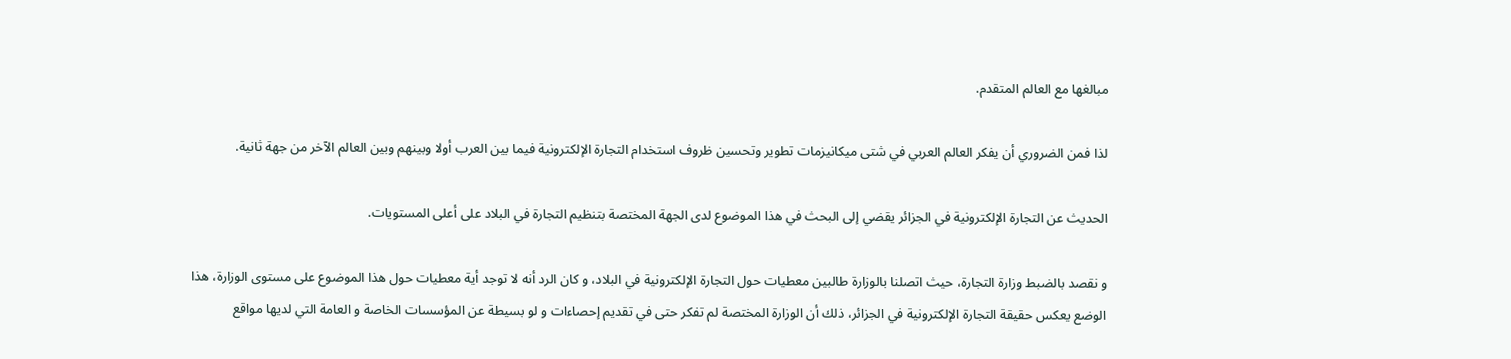مبالغها مع العالم المتقدم.

لذا فمن الضروري أن يفكر العالم العربي في شتى ميكانيزمات تطوير وتحسين ظروف استخدام التجارة الإلكترونية فيما بين العرب أولا وبينهم وبين العالم الآخر من جهة ثانية.

الحديث عن التجارة الإلكترونية في الجزائر يقضي إلى البحث في هذا الموضوع لدى الجهة المختصة بتنظيم التجارة في البلاد على أعلى المستويات.

و نقصد بالضبط وزارة التجارة، حيث اتصلنا بالوزارة طالبين معطيات حول التجارة الإلكترونية في البلاد، و كان الرد أنه لا توجد أية معطيات حول هذا الموضوع على مستوى الوزارة، هذا الوضع يعكس حقيقة التجارة الإلكترونية في الجزائر، ذلك أن الوزارة المختصة لم تفكر حتى في تقديم إحصاءات و لو بسيطة عن المؤسسات الخاصة و العامة التي لديها مواقع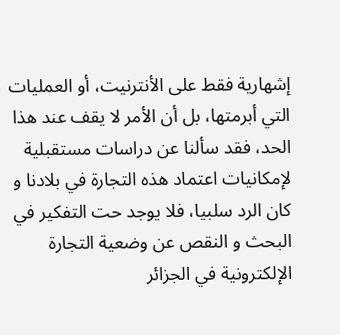إشهارية فقط على الأنترنيت، أو العمليات التي أبرمتها، بل أن الأمر لا يقف عند هذا الحد، فقد سألنا عن دراسات مستقبلية لإمكانيات اعتماد هذه التجارة في بلادنا و كان الرد سلبيا، فلا يوجد حت التفكير في البحث و النقص عن وضعية التجارة الإلكترونية في الجزائر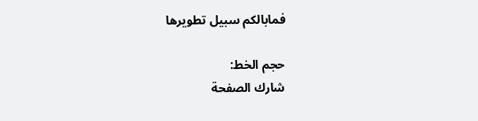فمابالكم سبيل تطويرها

حجم الخط:
شارك الصفحة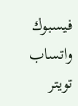فيسبوك واتساب تويتر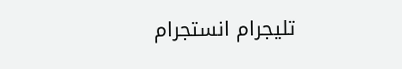تليجرام انستجرام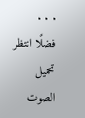. . .
فضلًا انتظر تحميل الصوت